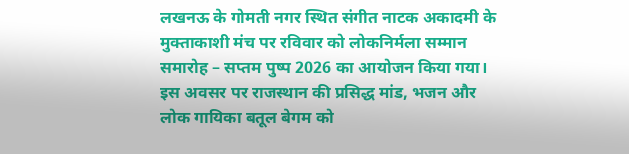लखनऊ के गोमती नगर स्थित संगीत नाटक अकादमी के मुक्ताकाशी मंच पर रविवार को लोकनिर्मला सम्मान समारोह – सप्तम पुष्प 2026 का आयोजन किया गया। इस अवसर पर राजस्थान की प्रसिद्ध मांड, भजन और लोक गायिका बतूल बेगम को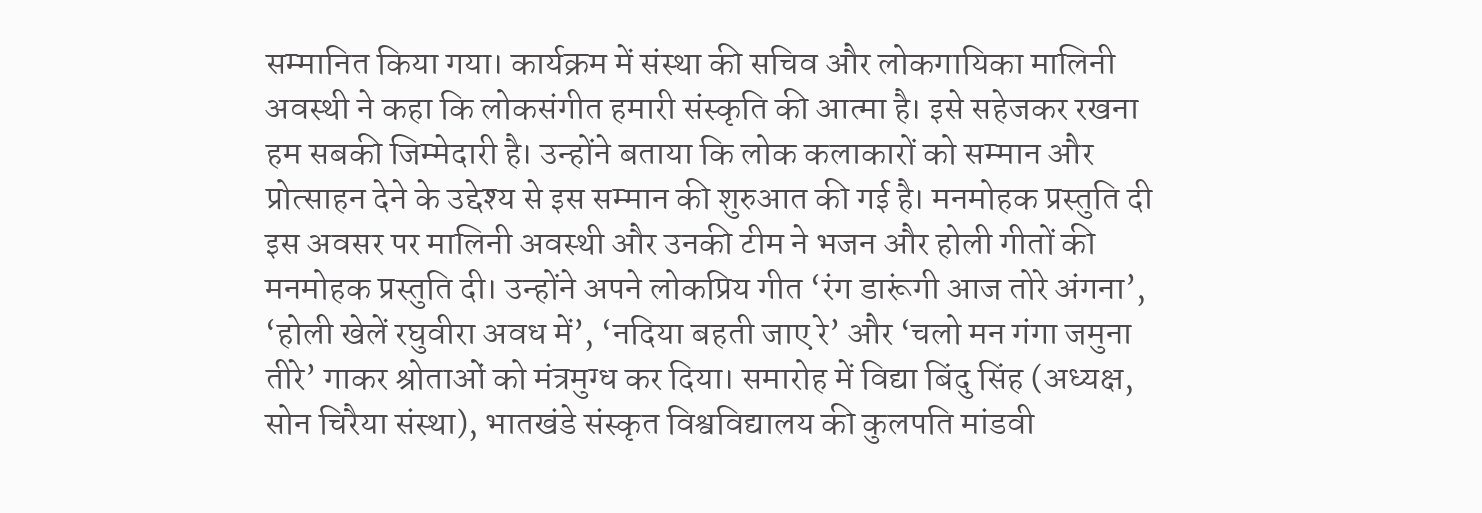सम्मानित किया गया। कार्यक्रम में संस्था की सचिव और लोकगायिका मालिनी अवस्थी ने कहा कि लोकसंगीत हमारी संस्कृति की आत्मा है। इसे सहेजकर रखना हम सबकी जिम्मेदारी है। उन्होंने बताया कि लोक कलाकारों को सम्मान और प्रोत्साहन देने के उद्देश्य से इस सम्मान की शुरुआत की गई है। मनमोहक प्रस्तुति दी इस अवसर पर मालिनी अवस्थी और उनकी टीम ने भजन और होली गीतों की मनमोहक प्रस्तुति दी। उन्होंने अपने लोकप्रिय गीत ‘रंग डारूंगी आज तोरे अंगना’, ‘होली खेलें रघुवीरा अवध में’, ‘नदिया बहती जाए रे’ और ‘चलो मन गंगा जमुना तीरे’ गाकर श्रोताओं को मंत्रमुग्ध कर दिया। समारोह में विद्या बिंदु सिंह (अध्यक्ष, सोन चिरैया संस्था), भातखंडे संस्कृत विश्वविद्यालय की कुलपति मांडवी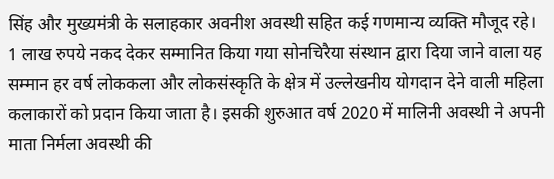सिंह और मुख्यमंत्री के सलाहकार अवनीश अवस्थी सहित कई गणमान्य व्यक्ति मौजूद रहे। 1 लाख रुपये नकद देकर सम्मानित किया गया सोनचिरैया संस्थान द्वारा दिया जाने वाला यह सम्मान हर वर्ष लोककला और लोकसंस्कृति के क्षेत्र में उल्लेखनीय योगदान देने वाली महिला कलाकारों को प्रदान किया जाता है। इसकी शुरुआत वर्ष 2020 में मालिनी अवस्थी ने अपनी माता निर्मला अवस्थी की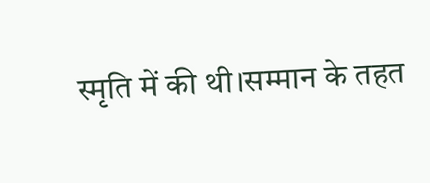स्मृति में की थी।सम्मान के तहत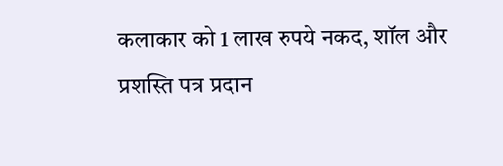कलाकार को 1 लाख रुपये नकद, शॉल और प्रशस्ति पत्र प्रदान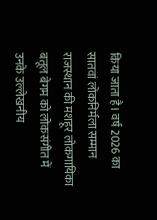किया जाता है। वर्ष 2026 का सातवां लोकनिर्मला सम्मान राजस्थान की मशहूर लोकगायिका बतूल बेगम को लोकसंगीत में उनके उल्लेखनीय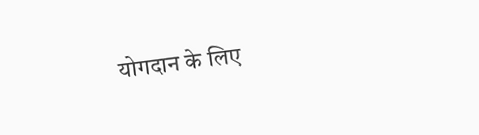योगदान के लिए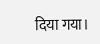दिया गया।